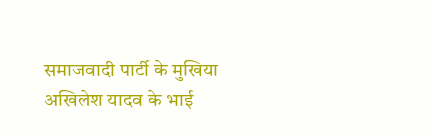समाजवादी पार्टी के मुखिया अखिलेश यादव के भाई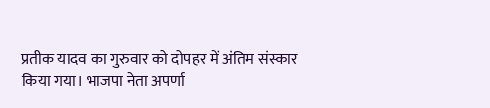प्रतीक यादव का गुरुवार को दोपहर में अंतिम संस्कार किया गया। भाजपा नेता अपर्णा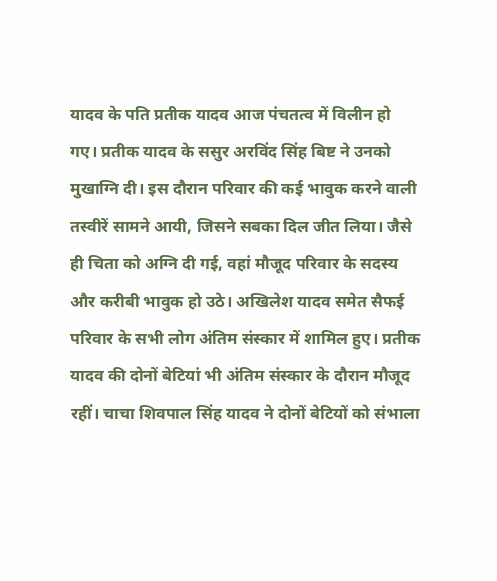यादव के पति प्रतीक यादव आज पंचतत्व में विलीन हो गए। प्रतीक यादव के ससुर अरविंद सिंह बिष्ट ने उनको मुखाग्नि दी। इस दौरान परिवार की कई भावुक करने वाली तस्वीरें सामने आयी, जिसने सबका दिल जीत लिया। जैसे ही चिता को अग्नि दी गई, वहां मौजूद परिवार के सदस्य और करीबी भावुक हो उठे। अखिलेश यादव समेत सैफई परिवार के सभी लोग अंतिम संस्कार में शामिल हुए। प्रतीक यादव की दोनों बेटियां भी अंतिम संस्कार के दौरान मौजूद रहीं। चाचा शिवपाल सिंह यादव ने दोनों बेटियों को संभाला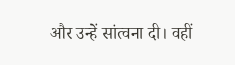और उन्हें सांत्वना दी। वहीं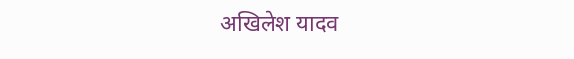अखिलेश यादव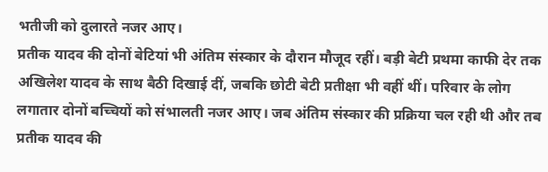भतीजी को दुलारते नजर आए।
प्रतीक यादव की दोनों बेटियां भी अंतिम संस्कार के दौरान मौजूद रहीं। बड़ी बेटी प्रथमा काफी देर तक अखिलेश यादव के साथ बैठी दिखाई दीं, जबकि छोटी बेटी प्रतीक्षा भी वहीं थीं। परिवार के लोग लगातार दोनों बच्चियों को संभालती नजर आए। जब अंतिम संस्कार की प्रक्रिया चल रही थी और तब प्रतीक यादव की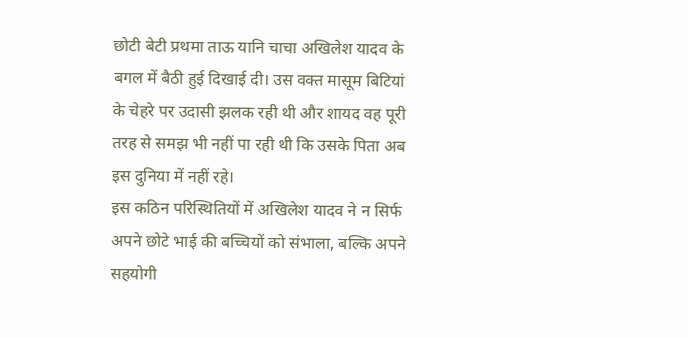छोटी बेटी प्रथमा ताऊ यानि चाचा अखिलेश यादव के बगल में बैठी हुई दिखाई दी। उस वक्त मासूम बिटियां के चेहरे पर उदासी झलक रही थी और शायद वह पूरी तरह से समझ भी नहीं पा रही थी कि उसके पिता अब इस दुनिया में नहीं रहे।
इस कठिन परिस्थितियों में अखिलेश यादव ने न सिर्फ अपने छोटे भाई की बच्चियों को संभाला, बल्कि अपने सहयोगी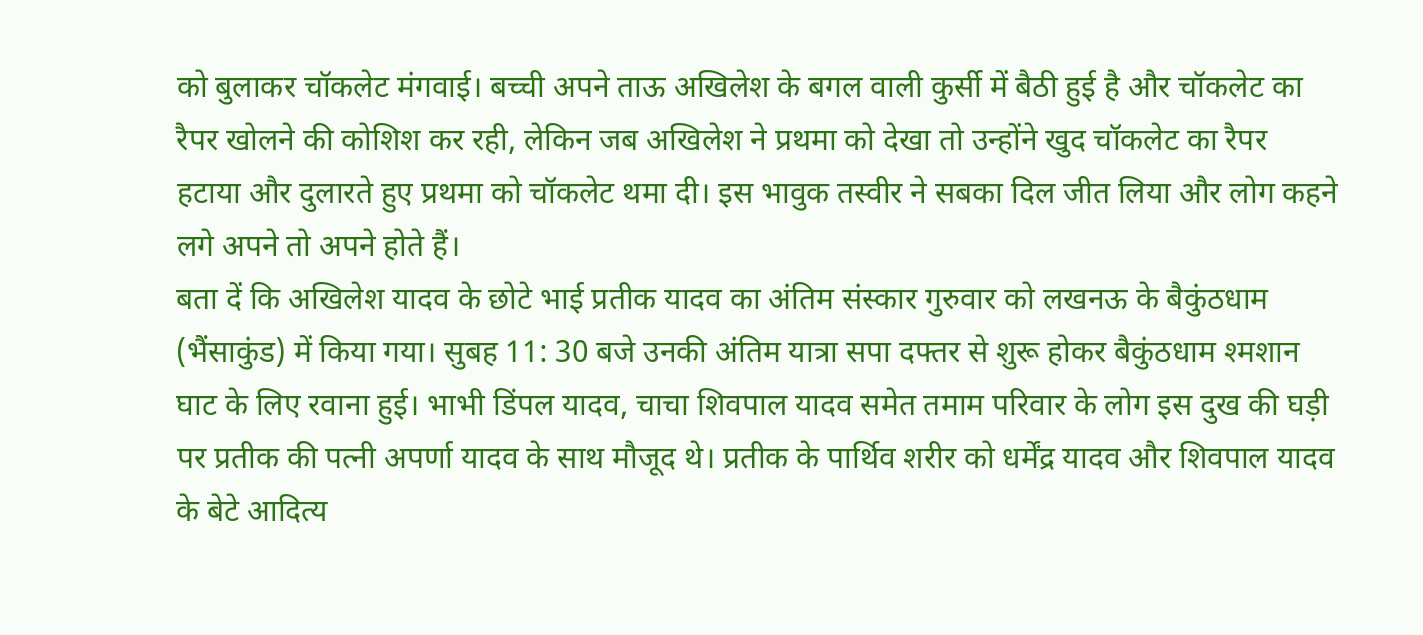को बुलाकर चॉकलेट मंगवाई। बच्ची अपने ताऊ अखिलेश के बगल वाली कुर्सी में बैठी हुई है और चॉकलेट का रैपर खोलने की कोशिश कर रही, लेकिन जब अखिलेश ने प्रथमा को देखा तो उन्होंने खुद चॉकलेट का रैपर हटाया और दुलारते हुए प्रथमा को चॉकलेट थमा दी। इस भावुक तस्वीर ने सबका दिल जीत लिया और लोग कहने लगे अपने तो अपने होते हैं।
बता दें कि अखिलेश यादव के छोटे भाई प्रतीक यादव का अंतिम संस्कार गुरुवार को लखनऊ के बैकुंठधाम (भैंसाकुंड) में किया गया। सुबह 11: 30 बजे उनकी अंतिम यात्रा सपा दफ्तर से शुरू होकर बैकुंठधाम श्मशान घाट के लिए रवाना हुई। भाभी डिंपल यादव, चाचा शिवपाल यादव समेत तमाम परिवार के लोग इस दुख की घड़ी पर प्रतीक की पत्नी अपर्णा यादव के साथ मौजूद थे। प्रतीक के पार्थिव शरीर को धर्मेंद्र यादव और शिवपाल यादव के बेटे आदित्य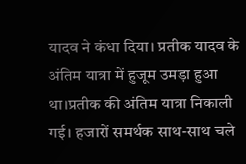यादव ने कंधा दिया। प्रतीक यादव के अंतिम यात्रा में हुजूम उमड़ा हुआ था।प्रतीक की अंतिम यात्रा निकाली गई। हजारों समर्थक साथ-साथ चले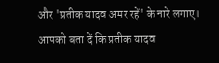और 'प्रतीक यादव अमर रहें' के नारे लगाए।
आपको बता दें कि प्रतीक यादव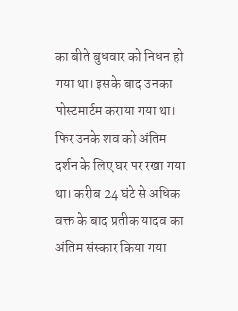का बीते बुधवार को निधन हो गया था। इसके बाद उनका पोस्टमार्टम कराया गया था। फिर उनके शव को अंतिम दर्शन के लिए घर पर रखा गया था। करीब 24 घंटे से अधिक वक्त के बाद प्रतीक यादव का अंतिम संस्कार किया गया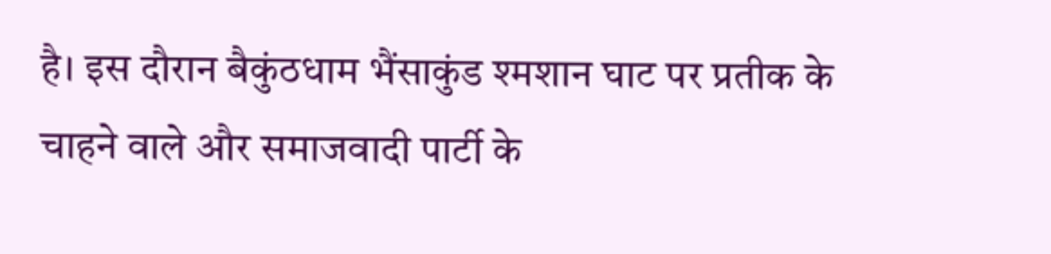है। इस दौरान बैकुंठधाम भैंसाकुंड श्मशान घाट पर प्रतीक के चाहने वाले और समाजवादी पार्टी के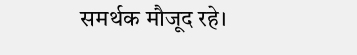समर्थक मौजूद रहे।